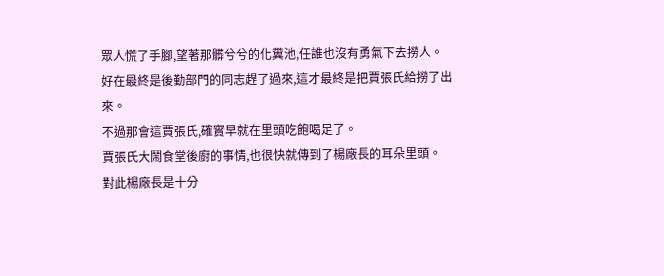眾人慌了手腳,望著那髒兮兮的化糞池,任誰也沒有勇氣下去撈人。
好在最終是後勤部門的同志趕了過來,這才最終是把賈張氏給撈了出來。
不過那會這賈張氏,確實早就在里頭吃飽喝足了。
賈張氏大鬧食堂後廚的事情,也很快就傳到了楊廠長的耳朵里頭。
對此楊廠長是十分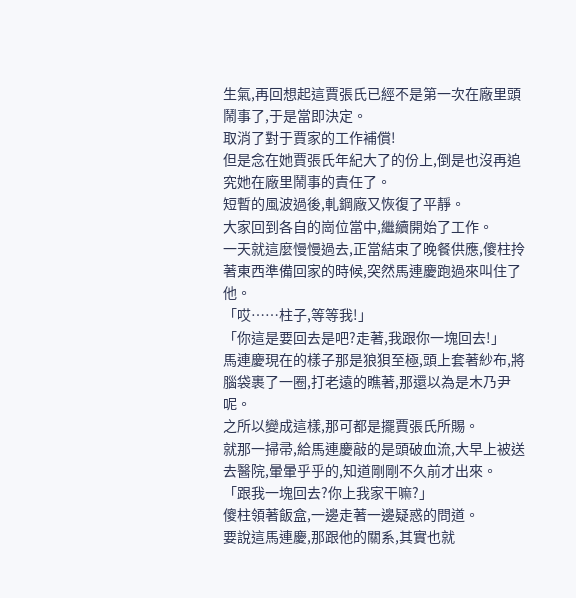生氣,再回想起這賈張氏已經不是第一次在廠里頭鬧事了,于是當即決定。
取消了對于賈家的工作補償!
但是念在她賈張氏年紀大了的份上,倒是也沒再追究她在廠里鬧事的責任了。
短暫的風波過後,軋鋼廠又恢復了平靜。
大家回到各自的崗位當中,繼續開始了工作。
一天就這麼慢慢過去,正當結束了晚餐供應,傻柱拎著東西準備回家的時候,突然馬連慶跑過來叫住了他。
「哎……柱子,等等我!」
「你這是要回去是吧?走著,我跟你一塊回去!」
馬連慶現在的樣子那是狼狽至極,頭上套著紗布,將腦袋裹了一圈,打老遠的瞧著,那還以為是木乃尹呢。
之所以變成這樣,那可都是擺賈張氏所賜。
就那一掃帚,給馬連慶敲的是頭破血流,大早上被送去醫院,暈暈乎乎的,知道剛剛不久前才出來。
「跟我一塊回去?你上我家干嘛?」
傻柱領著飯盒,一邊走著一邊疑惑的問道。
要說這馬連慶,那跟他的關系,其實也就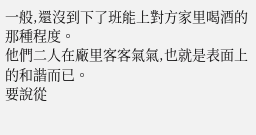一般,還沒到下了班能上對方家里喝酒的那種程度。
他們二人在廠里客客氣氣,也就是表面上的和諧而已。
要說從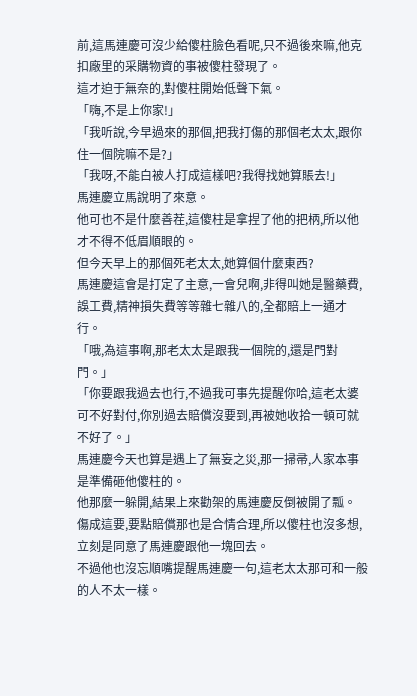前,這馬連慶可沒少給傻柱臉色看呢,只不過後來嘛,他克扣廠里的采購物資的事被傻柱發現了。
這才迫于無奈的,對傻柱開始低聲下氣。
「嗨,不是上你家!」
「我听說,今早過來的那個,把我打傷的那個老太太,跟你住一個院嘛不是?」
「我呀,不能白被人打成這樣吧?我得找她算賬去!」
馬連慶立馬說明了來意。
他可也不是什麼善茬,這傻柱是拿捏了他的把柄,所以他才不得不低眉順眼的。
但今天早上的那個死老太太,她算個什麼東西?
馬連慶這會是打定了主意,一會兒啊,非得叫她是醫藥費,誤工費,精神損失費等等雜七雜八的,全都賠上一通才行。
「哦,為這事啊,那老太太是跟我一個院的,還是門對門。」
「你要跟我過去也行,不過我可事先提醒你哈,這老太婆可不好對付,你別過去賠償沒要到,再被她收拾一頓可就不好了。」
馬連慶今天也算是遇上了無妄之災,那一掃帚,人家本事是準備砸他傻柱的。
他那麼一躲開,結果上來勸架的馬連慶反倒被開了瓢。
傷成這要,要點賠償那也是合情合理,所以傻柱也沒多想,立刻是同意了馬連慶跟他一塊回去。
不過他也沒忘順嘴提醒馬連慶一句,這老太太那可和一般的人不太一樣。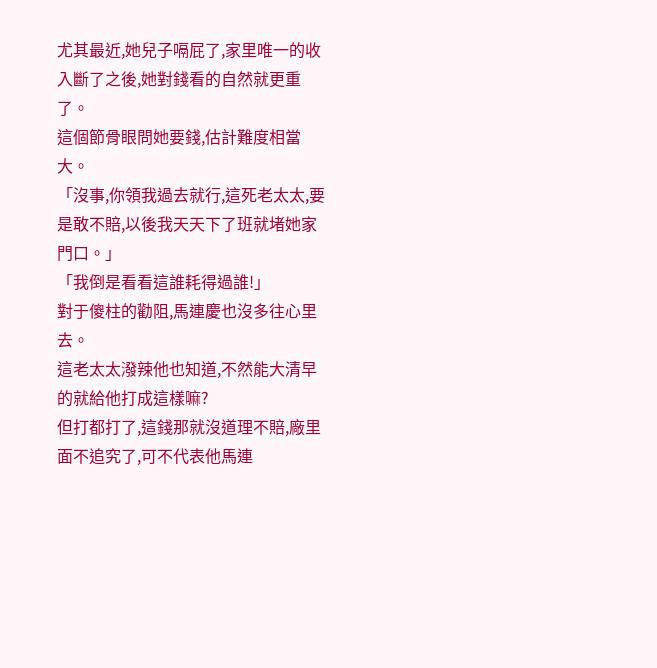尤其最近,她兒子嗝屁了,家里唯一的收入斷了之後,她對錢看的自然就更重了。
這個節骨眼問她要錢,估計難度相當大。
「沒事,你領我過去就行,這死老太太,要是敢不賠,以後我天天下了班就堵她家門口。」
「我倒是看看這誰耗得過誰!」
對于傻柱的勸阻,馬連慶也沒多往心里去。
這老太太潑辣他也知道,不然能大清早的就給他打成這樣嘛?
但打都打了,這錢那就沒道理不賠,廠里面不追究了,可不代表他馬連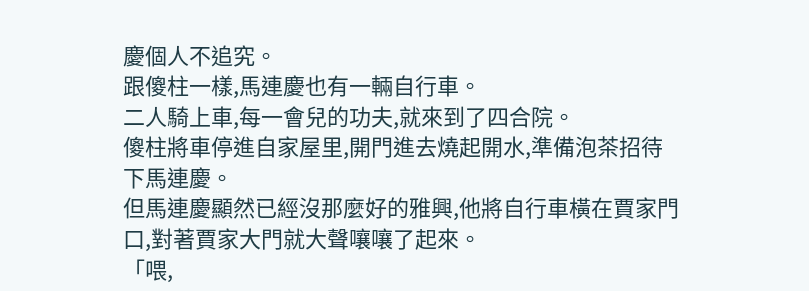慶個人不追究。
跟傻柱一樣,馬連慶也有一輛自行車。
二人騎上車,每一會兒的功夫,就來到了四合院。
傻柱將車停進自家屋里,開門進去燒起開水,準備泡茶招待下馬連慶。
但馬連慶顯然已經沒那麼好的雅興,他將自行車橫在賈家門口,對著賈家大門就大聲嚷嚷了起來。
「喂,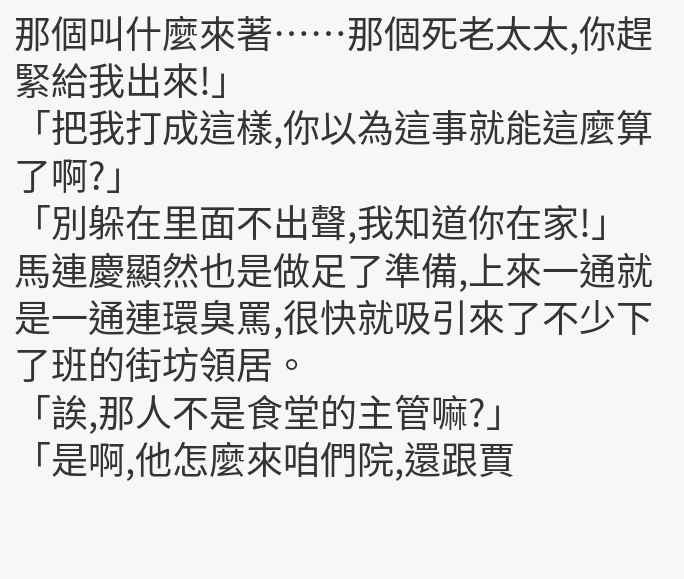那個叫什麼來著……那個死老太太,你趕緊給我出來!」
「把我打成這樣,你以為這事就能這麼算了啊?」
「別躲在里面不出聲,我知道你在家!」
馬連慶顯然也是做足了準備,上來一通就是一通連環臭罵,很快就吸引來了不少下了班的街坊領居。
「誒,那人不是食堂的主管嘛?」
「是啊,他怎麼來咱們院,還跟賈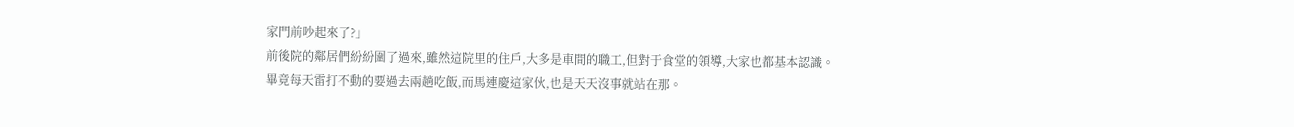家門前吵起來了?」
前後院的鄰居們紛紛圍了過來,雖然這院里的住戶,大多是車間的職工,但對于食堂的領導,大家也都基本認識。
畢竟每天雷打不動的要過去兩趟吃飯,而馬連慶這家伙,也是天天沒事就站在那。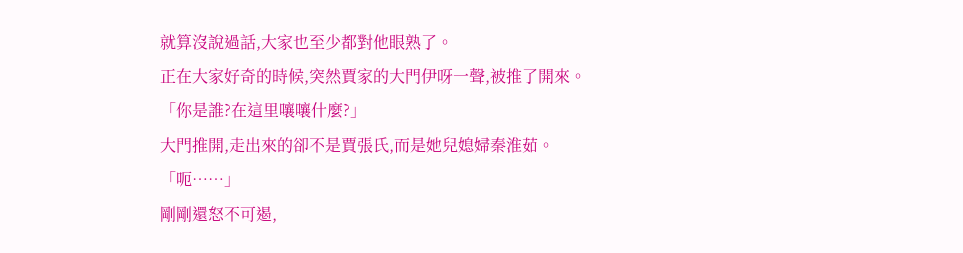就算沒說過話,大家也至少都對他眼熟了。
正在大家好奇的時候,突然賈家的大門伊呀一聲,被推了開來。
「你是誰?在這里嚷嚷什麼?」
大門推開,走出來的卻不是賈張氏,而是她兒媳婦秦淮茹。
「呃……」
剛剛還怒不可遏,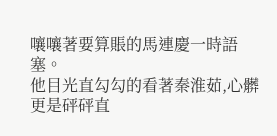嚷嚷著要算賬的馬連慶一時語塞。
他目光直勾勾的看著秦淮茹,心髒更是砰砰直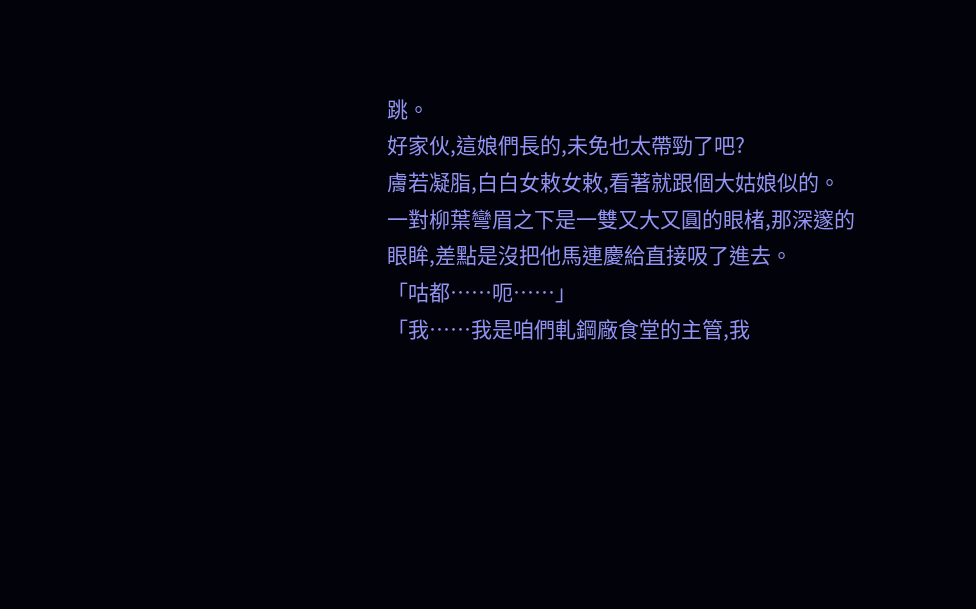跳。
好家伙,這娘們長的,未免也太帶勁了吧?
膚若凝脂,白白女敕女敕,看著就跟個大姑娘似的。
一對柳葉彎眉之下是一雙又大又圓的眼楮,那深邃的眼眸,差點是沒把他馬連慶給直接吸了進去。
「咕都……呃……」
「我……我是咱們軋鋼廠食堂的主管,我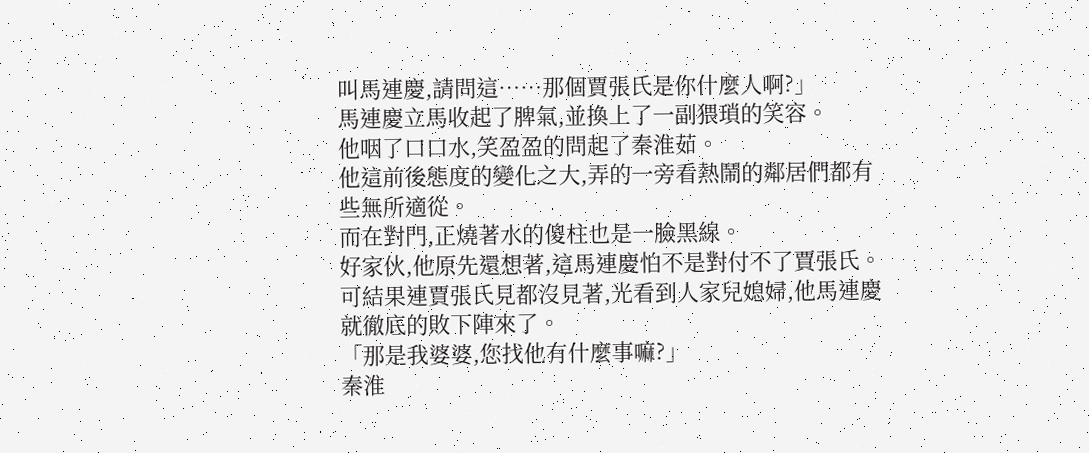叫馬連慶,請問這……那個賈張氏是你什麼人啊?」
馬連慶立馬收起了脾氣,並換上了一副猥瑣的笑容。
他咽了口口水,笑盈盈的問起了秦淮茹。
他這前後態度的變化之大,弄的一旁看熱鬧的鄰居們都有些無所適從。
而在對門,正燒著水的傻柱也是一臉黑線。
好家伙,他原先還想著,這馬連慶怕不是對付不了賈張氏。
可結果連賈張氏見都沒見著,光看到人家兒媳婦,他馬連慶就徹底的敗下陣來了。
「那是我婆婆,您找他有什麼事嘛?」
秦淮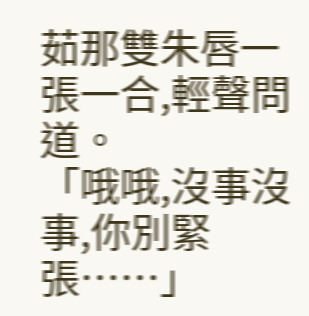茹那雙朱唇一張一合,輕聲問道。
「哦哦,沒事沒事,你別緊張……」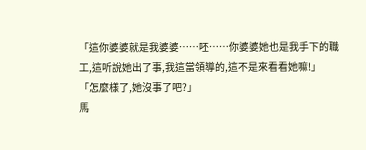「這你婆婆就是我婆婆……呸……你婆婆她也是我手下的職工,這听說她出了事,我這當領導的,這不是來看看她嘛!」
「怎麼樣了,她沒事了吧?」
馬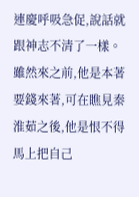連慶呼吸急促,說話就跟神志不清了一樣。
雖然來之前,他是本著要錢來著,可在瞧見秦淮茹之後,他是恨不得馬上把自己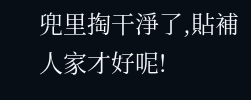兜里掏干淨了,貼補人家才好呢!